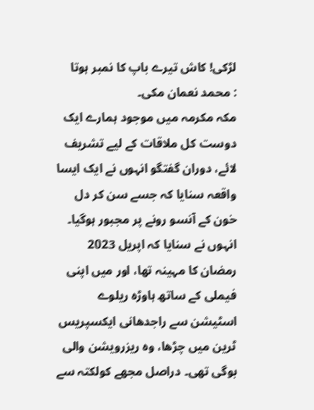لڑکی! کاش تیرے باپ کا نمبر ہوتا
: محمد نعمان مکی۔
مکہ مکرمہ میں موجود ہمارے ایک دوست کل ملاقات کے لیے تشریف لائے، دوران گفتگو انہوں نے ایک ایسا واقعہ سنایا کہ جسے سن کر دل خون کے آنسو رونے پر مجبور ہوگیا۔
انہوں نے سنایا کہ اپریل 2023 رمضان کا مہینہ تھا، اور میں اپنی فیملی کے ساتھ ہاوڑہ ریلوے اسٹیشن سے راجدھانی ایکسپریس ٹرین میں چڑھا، وہ ریزرویشن والی بوگی تھی۔ دراصل مجھے کولکتہ سے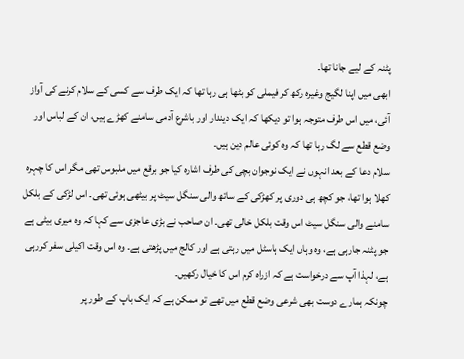پٹنہ کے لیے جانا تھا۔
ابھی میں اپنا لگیج وغیرہ رکھ کر فیملی کو بٹھا ہی رہا تھا کہ ایک طرف سے کسی کے سلام کرنے کی آواز آئی، میں اس طرف متوجہ ہوا تو دیکھا کہ ایک دیندار اور باشرع آدمی سامنے کھڑے ہیں، ان کے لباس اور وضع قطع سے لگ رہا تھا کہ وہ کوئی عالم دین ہیں۔
سلام دعا کے بعد انہوں نے ایک نوجوان بچی کی طرف اشارہ کیا جو برقع میں ملبوس تھی مگر اس کا چہرہ کھلا ہوا تھا، جو کچھ ہی دوری پر کھڑکی کے ساتھ والی سنگل سیٹ پر بیٹھی ہوئی تھی۔ اس لڑکی کے بلکل سامنے والی سنگل سیٹ اس وقت بلکل خالی تھی۔ ان صاحب نے بڑی عاجزی سے کہا کہ وہ میری بیٹی ہے جو پٹنہ جارہی ہے، وہ وہاں ایک ہاسٹل میں رہتی ہے اور کالج میں پڑھتی ہے۔ وہ اس وقت اکیلی سفر کررہی ہے، لہذا آپ سے درخواست ہے کہ ازراہ کرم اس کا خیال رکھیں۔
چونکہ ہمارے دوست بھی شرعی وضع قطع میں تھے تو ممکن ہے کہ ایک باپ کے طور پر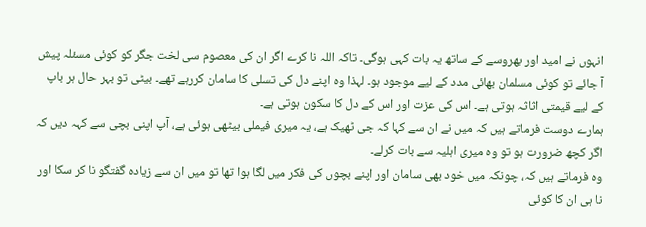انہوں نے امید اور بھروسے کے ساتھ یہ بات کہی ہوگی۔ تاکہ اللہ نا کرے اگر ان کی معصوم سی لخت جگر کو کوئی مسئلہ پیش آ جائے تو کوئی مسلمان بھائی مدد کے لیے موجود ہو۔ لہذا وہ اپنے دل کی تسلی کا سامان کررہے تھے۔ بیٹی تو بہر حال ہر باپ کے لیے قیمتی اثاثہ ہوتی ہے۔ اس کی عزت اور اس کے دل کا سکون ہوتی ہے۔
ہمارے دوست فرماتے ہیں کہ میں نے ان سے کہا کہ جی ٹھیک ہے، یہ میری فیملی بیٹھی ہوئی ہے، آپ اپنی بچی سے کہہ دیں کہ اگر کچھ ضرورت ہو تو وہ میری اہلیہ سے بات کرلے۔
وہ فرماتے ہیں کہ، چونکہ میں خود بھی سامان اور اپنے بچوں کی فکر میں لگا ہوا تھا تو میں ان سے زیادہ گفتگو نا کر سکا اور نا ہی ان کا کوئی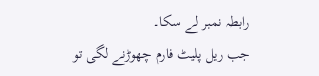رابطہ نمبر لے سکا۔
جب ریل پلیٹ فارم چھوڑنے لگی تو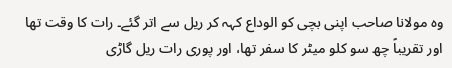وہ مولانا صاحب اپنی بچی کو الوداع کہہ کر ریل سے اتر گئے۔ رات کا وقت تھا اور تقریباً چھ سو کلو میٹر کا سفر تھا، اور پوری رات ریل گاڑی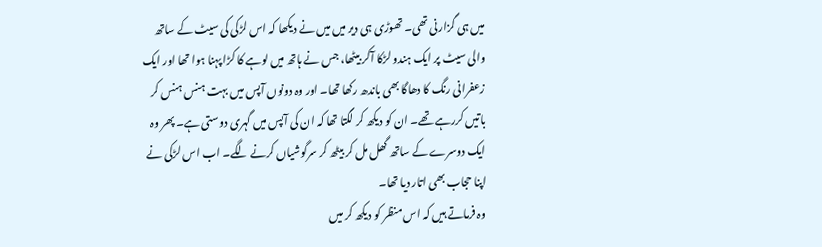میں ہی گزارنی تھی۔ تھوڑی ہی دیر میں میں نے دیکھا کہ اس لڑکی کی سیٹ کے ساتھ والی سیٹ پر ایک ہندو لڑکا آکر بیٹھا، جس نے ہاتھ میں لوہے کا کڑا پہنا ہوا تھا اور ایک زعفرانی رنگ کا دھاگا بھی باندھ رکھا تھا۔ اور وہ دونوں آپس میں بہت ہنس ہنس کر باتیں کررہے تھے۔ ان کو دیکھ کر لگتا تھا کہ ان کی آپس میں گہری دوستی ہے۔ پھر وہ ایک دوسرے کے ساتھ گھل مل کر بیٹھ کر سرگوشیاں کرنے لگے۔ اب اس لڑکی نے اپنا حجاب بھی اتار دیا تھا۔
وہ فرماتے ہیں کہ اس منظر کو دیکھ کر میں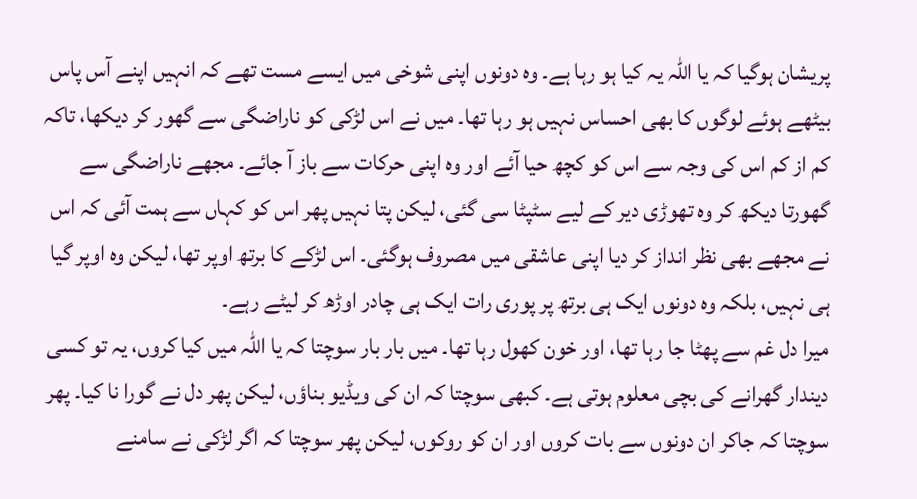پریشان ہوگیا کہ یا اللہ یہ کیا ہو رہا ہے۔ وہ دونوں اپنی شوخی میں ایسے مست تھے کہ انہیں اپنے آس پاس بیٹھے ہوئے لوگوں کا بھی احساس نہیں ہو رہا تھا۔ میں نے اس لڑکی کو ناراضگی سے گھور کر دیکھا، تاکہ کم از کم اس کی وجہ سے اس کو کچھ حیا آئے اور وہ اپنی حرکات سے باز آ جائے۔ مجھے ناراضگی سے گھورتا دیکھ کر وہ تھوڑی دیر کے لیے سٹپٹا سی گئی، لیکن پتا نہیں پھر اس کو کہاں سے ہمت آئی کہ اس نے مجھے بھی نظر انداز کر دیا اپنی عاشقی میں مصروف ہوگئی۔ اس لڑکے کا برتھ اوپر تھا، لیکن وہ اوپر گیا ہی نہیں، بلکہ وہ دونوں ایک ہی برتھ پر پوری رات ایک ہی چادر اوڑھ کر لیٹے رہے۔
میرا دل غم سے پھٹا جا رہا تھا، اور خون کھول رہا تھا۔ میں بار بار سوچتا کہ یا اللہ میں کیا کروں، یہ تو کسی دیندار گھرانے کی بچی معلوم ہوتی ہے۔ کبھی سوچتا کہ ان کی ویڈیو بناؤں، لیکن پھر دل نے گورا نا کیا۔ پھر سوچتا کہ جاکر ان دونوں سے بات کروں اور ان کو روکوں، لیکن پھر سوچتا کہ اگر لڑکی نے سامنے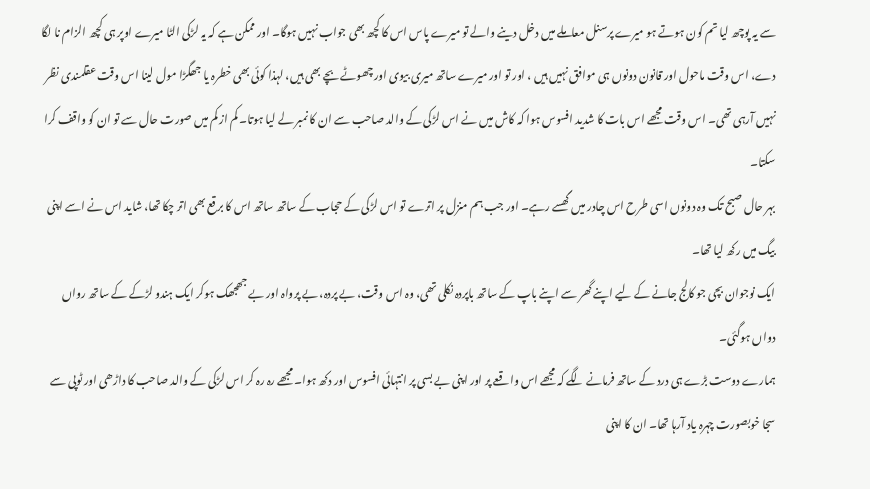سے یہ پوچھ لیا تم کون ہوتے ہو میرے پرسنل معاملے میں دخل دینے والے تو میرے پاس اس کا کچھ بھی جواب نہیں ہوگا۔ اور ممکن ہے کہ یہ لڑکی الٹا میرے اوپر ہی کچھ الزام نا لگا دے، اس وقت ماحول اور قانون دونوں ہی موافق نہیں ہیں ، اور تو اور میرے ساتھ میری بیوی اور چھوٹے بچے بھی ہیں، لہذا کوئی بھی خطرہ یا جھگڑا مول لینا اس وقت عقلمندی نظر نہیں آرہی تھی۔ اس وقت مجھے اس بات کا شدید افسوس ہوا کہ کاش میں نے اس لڑکی کے والد صاحب سے ان کا نمبر لے لیا ہوتا۔ کم از کم میں صورت حال سے تو ان کو واقف کرا سکتا۔
بہر حال صبح تک وہ دونوں اسی طرح اس چادر میں گھسے رہے۔ اور جب ہم منزل پر اترے تو اس لڑکی کے حجاب کے ساتھ ساتھ اس کا برقع بھی اتر چکا تھا، شاید اس نے اسے اپنی بیگ میں رکھ لیا تھا۔
ایک نوجوان بچی جو کالج جانے کے لیے اپنے گھر سے اپنے باپ کے ساتھ باپردہ نکلی تھی، وہ اس وقت، بے پردہ، بے پرواہ اور بے جھجھک ہوکر ایک ہندو لڑکے کے ساتھ رواں دواں ہوگئی۔
ہمارے دوست بڑے ہی درد کے ساتھ فرمانے لگے کہ مجھے اس واقعے پر اور اپنی بے بسی پر انتہائی افسوس اور دکھ ہوا۔ مجھے رہ رہ کر اس لڑکی کے والد صاحب کا داڑھی اور ٹوپی سے سجا خوبصورت چہرہ یاد آرہا تھا۔ ان کا اپنی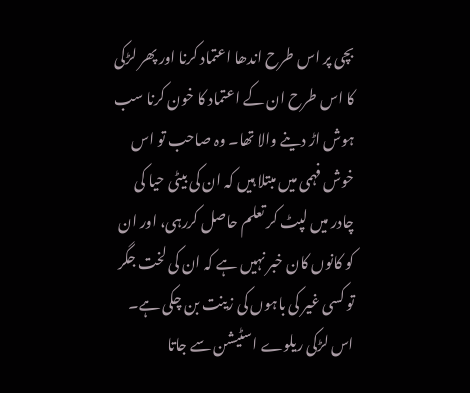بچی پر اس طرح اندھا اعتماد کرنا اور پھر لڑکی کا اس طرح ان کے اعتماد کا خون کرنا سب ہوش اڑ دینے والا تھا۔ وہ صاحب تو اس خوش فہمی میں مبتلا ہیں کہ ان کی بیٹی حیا کی چادر میں لپٹ کر تعلم حاصل کررہی، اور ان کو کانوں کان خبر نہیں ہے کہ ان کی لخت جگر تو کسی غیر کی باہوں کی زینت بن چکی ہے۔ اس لڑکی ریلوے اسٹیشن سے جاتا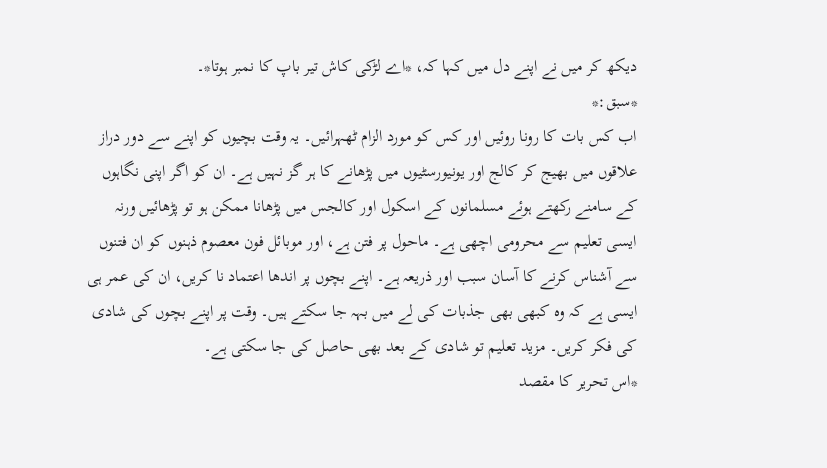دیکھ کر میں نے اپنے دل میں کہا کہ، *اے لڑکی کاش تیر باپ کا نمبر ہوتا*۔
*سبق:*
اب کس بات کا رونا روئیں اور کس کو مورد الزام ٹھہرائیں۔ یہ وقت بچیوں کو اپنے سے دور دراز علاقوں میں بھیج کر کالج اور یونیورسٹیوں میں پڑھانے کا ہر گز نہیں ہے۔ ان کو اگر اپنی نگاہوں کے سامنے رکھتے ہوئے مسلمانوں کے اسکول اور کالجس میں پڑھانا ممکن ہو تو پڑھائیں ورنہ ایسی تعلیم سے محرومی اچھی ہے۔ ماحول پر فتن ہے، اور موبائل فون معصوم ذہنوں کو ان فتنوں سے آشناس کرنے کا آسان سبب اور ذریعہ ہے۔ اپنے بچوں پر اندھا اعتماد نا کریں، ان کی عمر ہی ایسی ہے کہ وہ کبھی بھی جذبات کی لے میں بہہ جا سکتے ہیں۔ وقت پر اپنے بچوں کی شادی کی فکر کریں۔ مزید تعلیم تو شادی کے بعد بھی حاصل کی جا سکتی ہے۔
*اس تحریر کا مقصد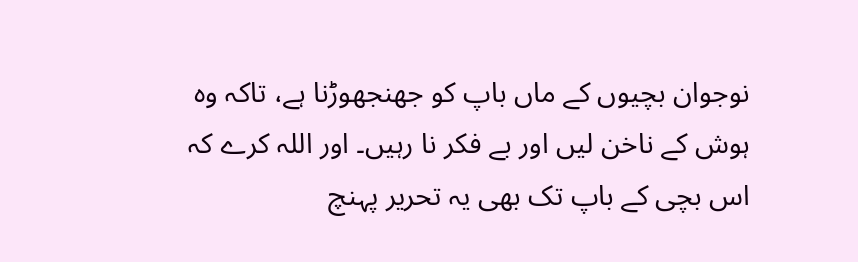نوجوان بچیوں کے ماں باپ کو جھنجھوڑنا ہے، تاکہ وہ ہوش کے ناخن لیں اور بے فکر نا رہیں۔ اور اللہ کرے کہ اس بچی کے باپ تک بھی یہ تحریر پہنچ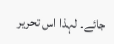جائے۔ لہذا اس تحریر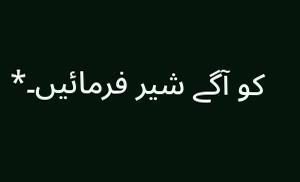کو آگے شیر فرمائیں۔*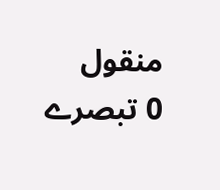منقول
0 تبصرے